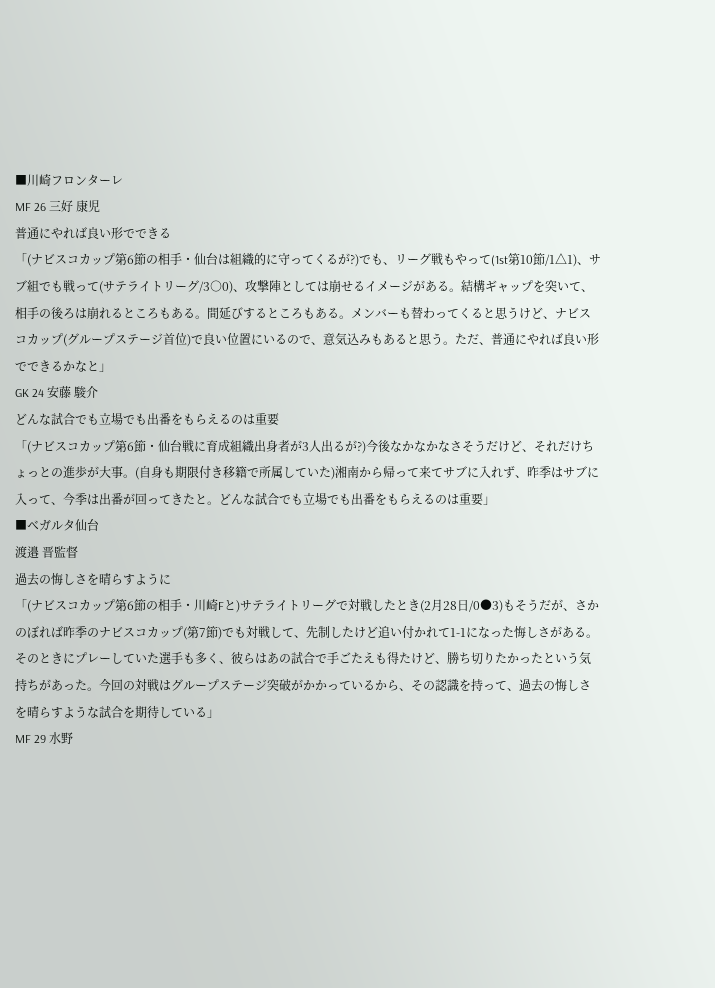■川崎フロンターレ
MF 26 三好 康児
普通にやれば良い形でできる
「(ナビスコカップ第6節の相手・仙台は組織的に守ってくるが?)でも、リーグ戦もやって(1st第10節/1△1)、サブ組でも戦って(サテライトリーグ/3○0)、攻撃陣としては崩せるイメージがある。結構ギャップを突いて、相手の後ろは崩れるところもある。間延びするところもある。メンバーも替わってくると思うけど、ナビスコカップ(グループステージ首位)で良い位置にいるので、意気込みもあると思う。ただ、普通にやれば良い形でできるかなと」
GK 24 安藤 駿介
どんな試合でも立場でも出番をもらえるのは重要
「(ナビスコカップ第6節・仙台戦に育成組織出身者が3人出るが?)今後なかなかなさそうだけど、それだけちょっとの進歩が大事。(自身も期限付き移籍で所属していた)湘南から帰って来てサブに入れず、昨季はサブに入って、今季は出番が回ってきたと。どんな試合でも立場でも出番をもらえるのは重要」
■ベガルタ仙台
渡邉 晋監督
過去の悔しさを晴らすように
「(ナビスコカップ第6節の相手・川崎Fと)サテライトリーグで対戦したとき(2月28日/0●3)もそうだが、さかのぼれば昨季のナビスコカップ(第7節)でも対戦して、先制したけど追い付かれて1-1になった悔しさがある。そのときにプレーしていた選手も多く、彼らはあの試合で手ごたえも得たけど、勝ち切りたかったという気持ちがあった。今回の対戦はグループステージ突破がかかっているから、その認識を持って、過去の悔しさを晴らすような試合を期待している」
MF 29 水野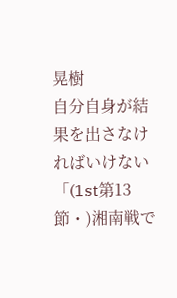晃樹
自分自身が結果を出さなければいけない
「(1st第13節・)湘南戦で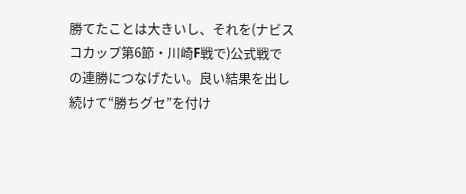勝てたことは大きいし、それを(ナビスコカップ第6節・川崎F戦で)公式戦での連勝につなげたい。良い結果を出し続けて“勝ちグセ”を付け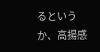るというか、高揚感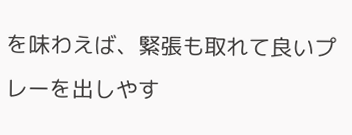を味わえば、緊張も取れて良いプレーを出しやす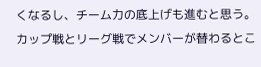くなるし、チーム力の底上げも進むと思う。カップ戦とリーグ戦でメンバーが替わるとこ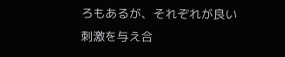ろもあるが、それぞれが良い刺激を与え合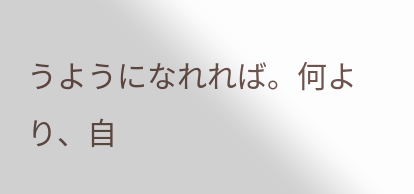うようになれれば。何より、自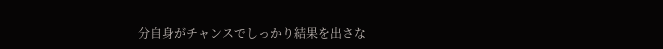分自身がチャンスでしっかり結果を出さな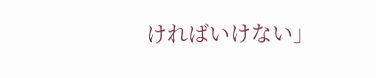ければいけない」